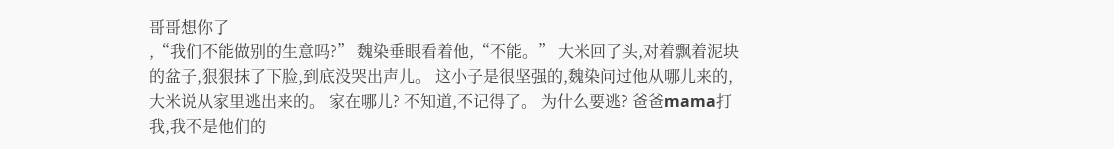哥哥想你了
,“我们不能做别的生意吗?” 魏染垂眼看着他,“不能。” 大米回了头,对着飘着泥块的盆子,狠狠抹了下脸,到底没哭出声儿。 这小子是很坚强的,魏染问过他从哪儿来的,大米说从家里逃出来的。 家在哪儿? 不知道,不记得了。 为什么要逃? 爸爸mama打我,我不是他们的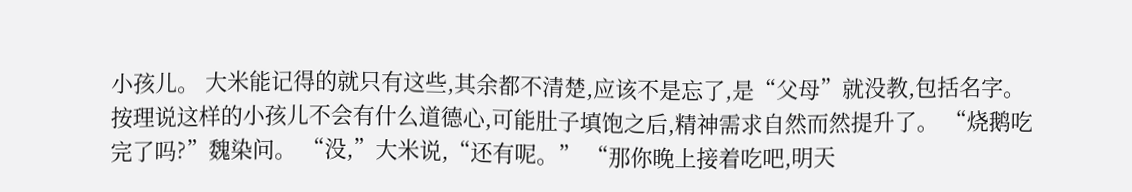小孩儿。 大米能记得的就只有这些,其余都不清楚,应该不是忘了,是“父母”就没教,包括名字。 按理说这样的小孩儿不会有什么道德心,可能肚子填饱之后,精神需求自然而然提升了。 “烧鹅吃完了吗?”魏染问。 “没,”大米说,“还有呢。” “那你晚上接着吃吧,明天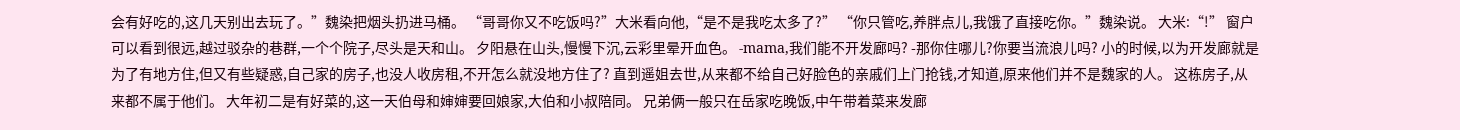会有好吃的,这几天别出去玩了。”魏染把烟头扔进马桶。 “哥哥你又不吃饭吗?”大米看向他,“是不是我吃太多了?” “你只管吃,养胖点儿,我饿了直接吃你。”魏染说。 大米:“!” 窗户可以看到很远,越过驳杂的巷群,一个个院子,尽头是天和山。 夕阳悬在山头,慢慢下沉,云彩里晕开血色。 -mama,我们能不开发廊吗? -那你住哪儿?你要当流浪儿吗? 小的时候,以为开发廊就是为了有地方住,但又有些疑惑,自己家的房子,也没人收房租,不开怎么就没地方住了? 直到遥姐去世,从来都不给自己好脸色的亲戚们上门抢钱,才知道,原来他们并不是魏家的人。 这栋房子,从来都不属于他们。 大年初二是有好菜的,这一天伯母和婶婶要回娘家,大伯和小叔陪同。 兄弟俩一般只在岳家吃晚饭,中午带着菜来发廊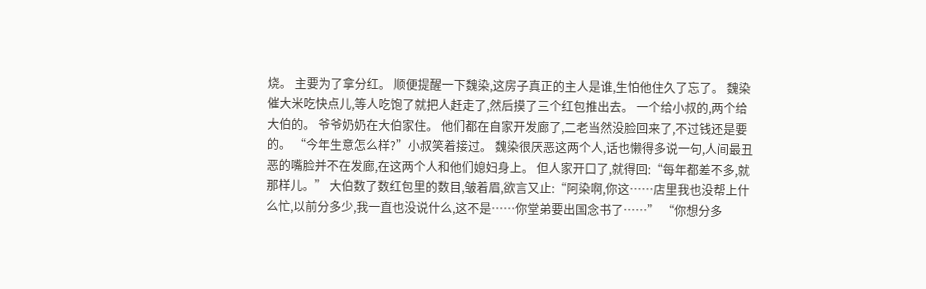烧。 主要为了拿分红。 顺便提醒一下魏染,这房子真正的主人是谁,生怕他住久了忘了。 魏染催大米吃快点儿,等人吃饱了就把人赶走了,然后摸了三个红包推出去。 一个给小叔的,两个给大伯的。 爷爷奶奶在大伯家住。 他们都在自家开发廊了,二老当然没脸回来了,不过钱还是要的。 “今年生意怎么样?”小叔笑着接过。 魏染很厌恶这两个人,话也懒得多说一句,人间最丑恶的嘴脸并不在发廊,在这两个人和他们媳妇身上。 但人家开口了,就得回:“每年都差不多,就那样儿。” 大伯数了数红包里的数目,皱着眉,欲言又止:“阿染啊,你这……店里我也没帮上什么忙,以前分多少,我一直也没说什么,这不是……你堂弟要出国念书了……” “你想分多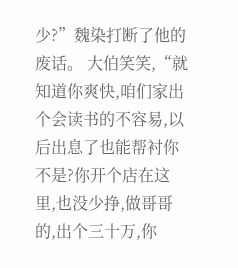少?”魏染打断了他的废话。 大伯笑笑,“就知道你爽快,咱们家出个会读书的不容易,以后出息了也能帮衬你不是?你开个店在这里,也没少挣,做哥哥的,出个三十万,你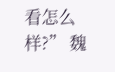看怎么样?” 魏